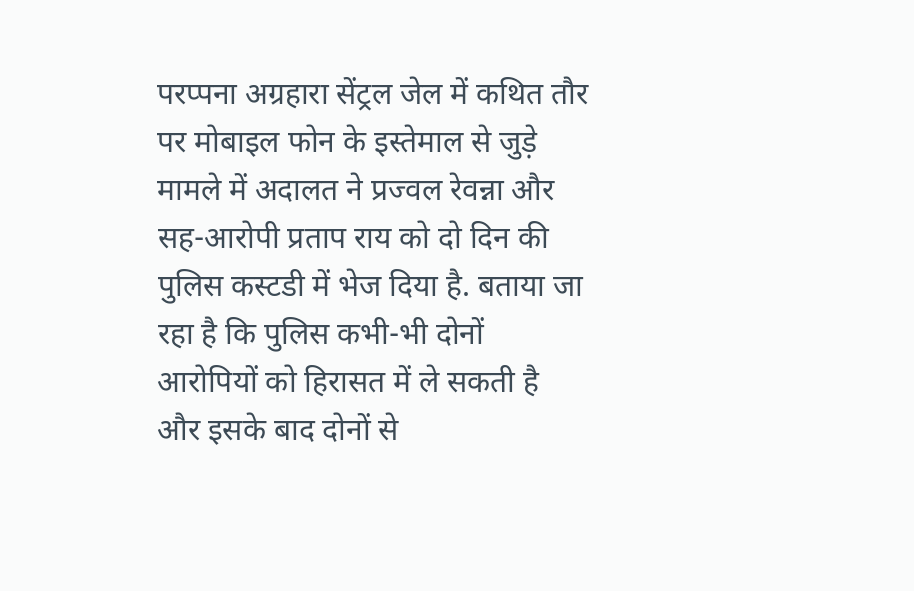परप्पना अग्रहारा सेंट्रल जेल में कथित तौर पर मोबाइल फोन के इस्तेमाल से जुड़े मामले में अदालत ने प्रज्वल रेवन्ना और सह-आरोपी प्रताप राय को दो दिन की पुलिस कस्टडी में भेज दिया है. बताया जा रहा है कि पुलिस कभी-भी दोनों आरोपियों को हिरासत में ले सकती है और इसके बाद दोनों से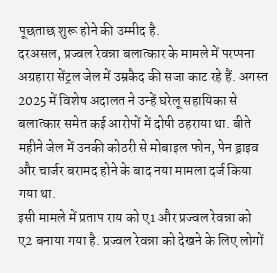पूछताछ शुरू होने की उम्मीद है.
दरअसल, प्रज्वल रेवन्ना बलात्कार के मामले में परप्पना अग्रहारा सेंट्रल जेल में उम्रकैद की सजा काट रहे हैं. अगस्त 2025 में विशेष अदालत ने उन्हें घरेलू सहायिका से बलात्कार समेत कई आरोपों में दोषी ठहराया था. बीते महीने जेल में उनकी कोठरी से मोबाइल फोन, पेन ड्राइव और चार्जर बरामद होने के बाद नया मामला दर्ज किया गया था.
इसी मामले में प्रताप राय को ए1 और प्रज्वल रेवन्ना को ए2 बनाया गया है. प्रज्वल रेवन्ना को देखने के लिए लोगों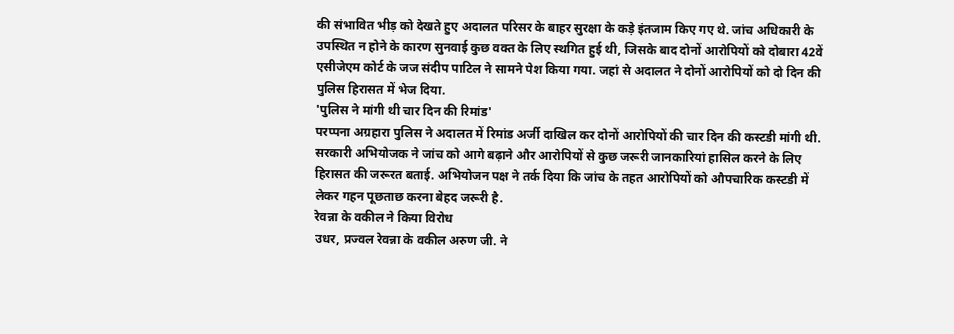की संभावित भीड़ को देखते हुए अदालत परिसर के बाहर सुरक्षा के कड़े इंतजाम किए गए थे. जांच अधिकारी के उपस्थित न होने के कारण सुनवाई कुछ वक्त के लिए स्थगित हुई थी, जिसके बाद दोनों आरोपियों को दोबारा 42वें एसीजेएम कोर्ट के जज संदीप पाटिल ने सामने पेश किया गया. जहां से अदालत ने दोनों आरोपियों को दो दिन की पुलिस हिरासत में भेज दिया.
'पुलिस ने मांगी थी चार दिन की रिमांड'
परप्पना अग्रहारा पुलिस ने अदालत में रिमांड अर्जी दाखिल कर दोनों आरोपियों की चार दिन की कस्टडी मांगी थी. सरकारी अभियोजक ने जांच को आगे बढ़ाने और आरोपियों से कुछ जरूरी जानकारियां हासिल करने के लिए हिरासत की जरूरत बताई. अभियोजन पक्ष ने तर्क दिया कि जांच के तहत आरोपियों को औपचारिक कस्टडी में लेकर गहन पूछताछ करना बेहद जरूरी है.
रेवन्ना के वकील ने किया विरोध
उधर, प्रज्वल रेवन्ना के वकील अरुण जी. ने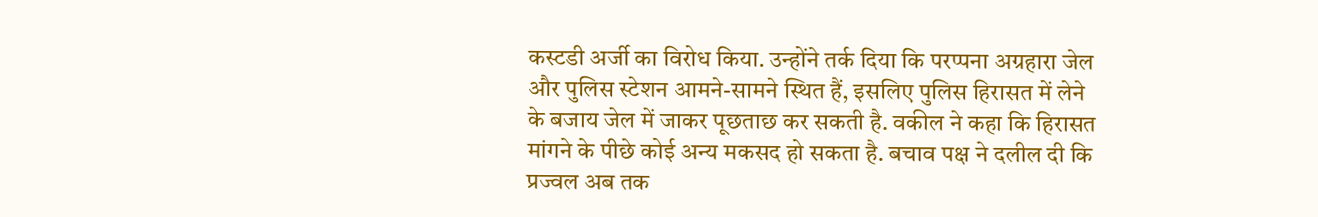कस्टडी अर्जी का विरोध किया. उन्होंने तर्क दिया कि परप्पना अग्रहारा जेल और पुलिस स्टेशन आमने-सामने स्थित हैं, इसलिए पुलिस हिरासत में लेने के बजाय जेल में जाकर पूछताछ कर सकती है. वकील ने कहा कि हिरासत मांगने के पीछे कोई अन्य मकसद हो सकता है. बचाव पक्ष ने दलील दी कि प्रज्वल अब तक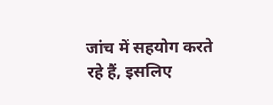जांच में सहयोग करते रहे हैं, इसलिए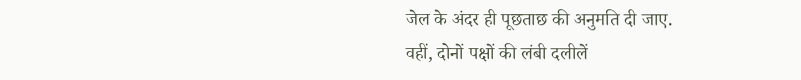जेल के अंदर ही पूछताछ की अनुमति दी जाए.
वहीं, दोनों पक्षों की लंबी दलीलें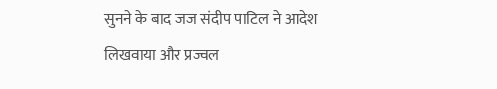सुनने के बाद जज संदीप पाटिल ने आदेश लिखवाया और प्रज्वल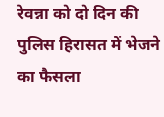रेवन्ना को दो दिन की पुलिस हिरासत में भेजने का फैसला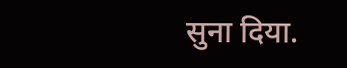सुना दिया.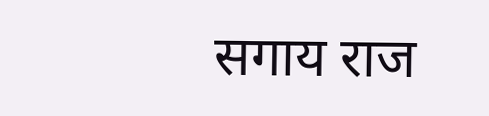सगाय राज